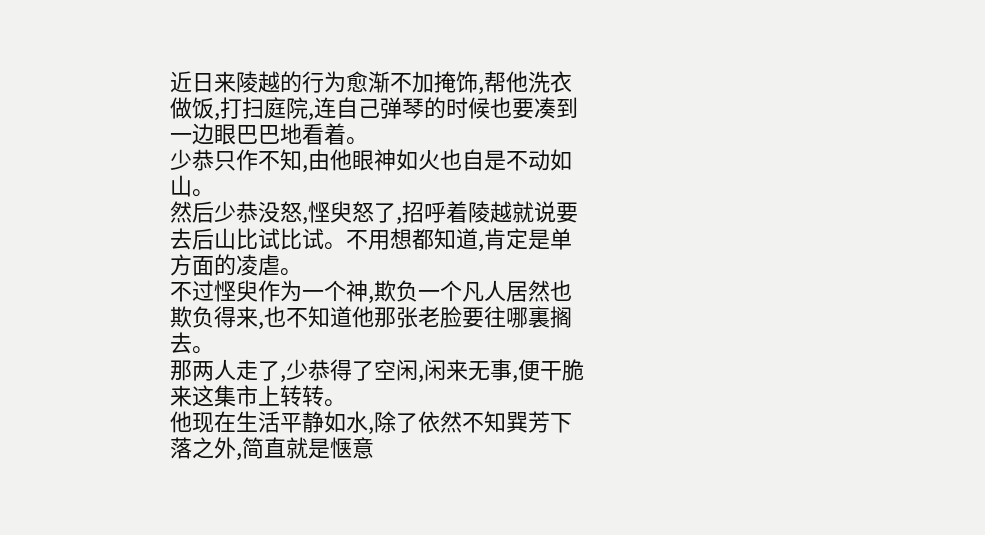近日来陵越的行为愈渐不加掩饰,帮他洗衣做饭,打扫庭院,连自己弹琴的时候也要凑到一边眼巴巴地看着。
少恭只作不知,由他眼神如火也自是不动如山。
然后少恭没怒,悭臾怒了,招呼着陵越就说要去后山比试比试。不用想都知道,肯定是单方面的凌虐。
不过悭臾作为一个神,欺负一个凡人居然也欺负得来,也不知道他那张老脸要往哪裏搁去。
那两人走了,少恭得了空闲,闲来无事,便干脆来这集市上转转。
他现在生活平静如水,除了依然不知巽芳下落之外,简直就是惬意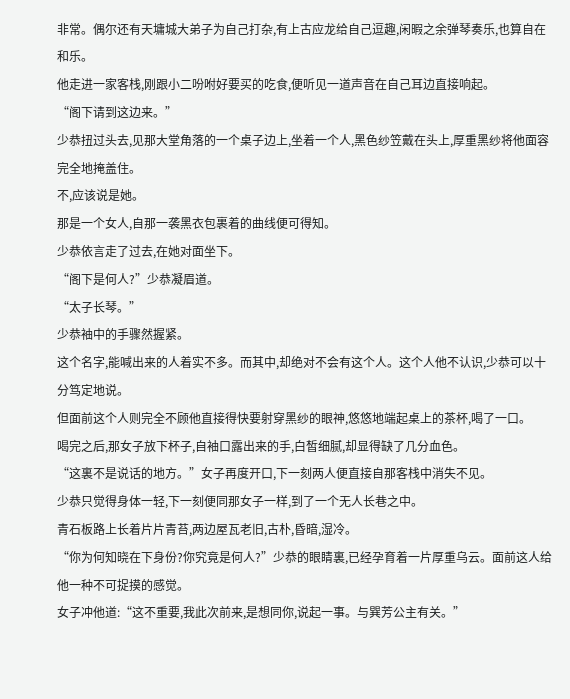非常。偶尔还有天墉城大弟子为自己打杂,有上古应龙给自己逗趣,闲暇之余弹琴奏乐,也算自在和乐。
他走进一家客栈,刚跟小二吩咐好要买的吃食,便听见一道声音在自己耳边直接响起。
“阁下请到这边来。”
少恭扭过头去,见那大堂角落的一个桌子边上,坐着一个人,黑色纱笠戴在头上,厚重黑纱将他面容完全地掩盖住。
不,应该说是她。
那是一个女人,自那一袭黑衣包裹着的曲线便可得知。
少恭依言走了过去,在她对面坐下。
“阁下是何人?”少恭凝眉道。
“太子长琴。”
少恭袖中的手骤然握紧。
这个名字,能喊出来的人着实不多。而其中,却绝对不会有这个人。这个人他不认识,少恭可以十分笃定地说。
但面前这个人则完全不顾他直接得快要射穿黑纱的眼神,悠悠地端起桌上的茶杯,喝了一口。
喝完之后,那女子放下杯子,自袖口露出来的手,白皙细腻,却显得缺了几分血色。
“这裏不是说话的地方。”女子再度开口,下一刻两人便直接自那客栈中消失不见。
少恭只觉得身体一轻,下一刻便同那女子一样,到了一个无人长巷之中。
青石板路上长着片片青苔,两边屋瓦老旧,古朴,昏暗,湿冷。
“你为何知晓在下身份?你究竟是何人?”少恭的眼睛裏,已经孕育着一片厚重乌云。面前这人给他一种不可捉摸的感觉。
女子冲他道:“这不重要,我此次前来,是想同你,说起一事。与巽芳公主有关。”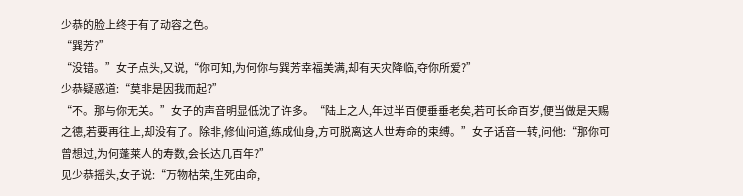少恭的脸上终于有了动容之色。
“巽芳?”
“没错。”女子点头,又说,“你可知,为何你与巽芳幸福美满,却有天灾降临,夺你所爱?”
少恭疑惑道:“莫非是因我而起?”
“不。那与你无关。”女子的声音明显低沈了许多。“陆上之人,年过半百便垂垂老矣,若可长命百岁,便当做是天赐之德,若要再往上,却没有了。除非,修仙问道,练成仙身,方可脱离这人世寿命的束缚。”女子话音一转,问他:“那你可曾想过,为何蓬莱人的寿数,会长达几百年?”
见少恭摇头,女子说:“万物枯荣,生死由命,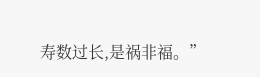寿数过长,是祸非福。”